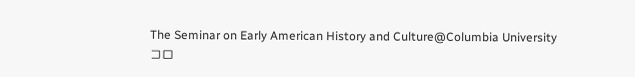The Seminar on Early American History and Culture@Columbia University
コロ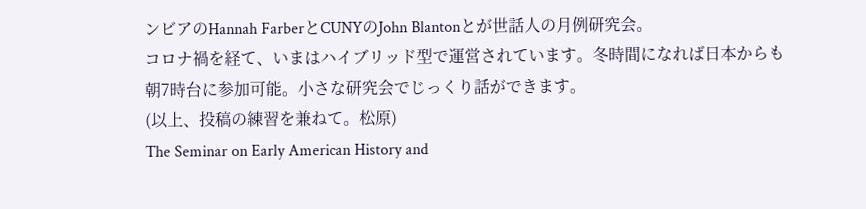ンビアのHannah FarberとCUNYのJohn Blantonとが世話人の月例研究会。
コロナ禍を経て、いまはハイブリッド型で運営されています。冬時間になれば日本からも朝7時台に参加可能。小さな研究会でじっくり話ができます。
(以上、投稿の練習を兼ねて。松原)
The Seminar on Early American History and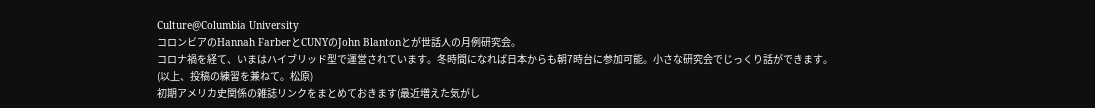Culture@Columbia University
コロンビアのHannah FarberとCUNYのJohn Blantonとが世話人の月例研究会。
コロナ禍を経て、いまはハイブリッド型で運営されています。冬時間になれば日本からも朝7時台に参加可能。小さな研究会でじっくり話ができます。
(以上、投稿の練習を兼ねて。松原)
初期アメリカ史関係の雑誌リンクをまとめておきます(最近増えた気がし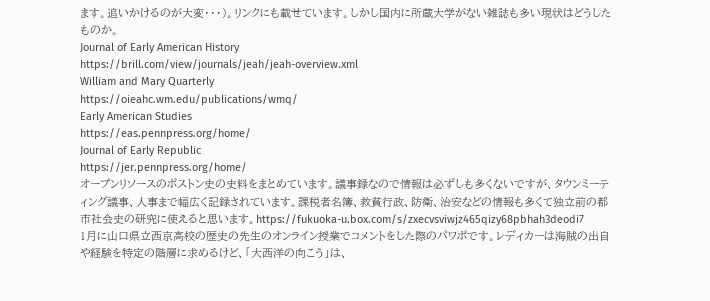ます。追いかけるのが大変・・・)。リンクにも載せています。しかし国内に所蔵大学がない雑誌も多い現状はどうしたものか。
Journal of Early American History
https://brill.com/view/journals/jeah/jeah-overview.xml
William and Mary Quarterly
https://oieahc.wm.edu/publications/wmq/
Early American Studies
https://eas.pennpress.org/home/
Journal of Early Republic
https://jer.pennpress.org/home/
オープンリソースのボストン史の史料をまとめています。議事録なので情報は必ずしも多くないですが、タウンミーティング議事、人事まで幅広く記録されています。課税者名簿、救貧行政、防衛、治安などの情報も多くて独立前の都市社会史の研究に使えると思います。https://fukuoka-u.box.com/s/zxecvsviwjz465qizy68pbhah3deodi7
1月に山口県立西京高校の歴史の先生のオンライン授業でコメントをした際のパワポです。レディカーは海賊の出自や経験を特定の階層に求めるけど、「大西洋の向こう」は、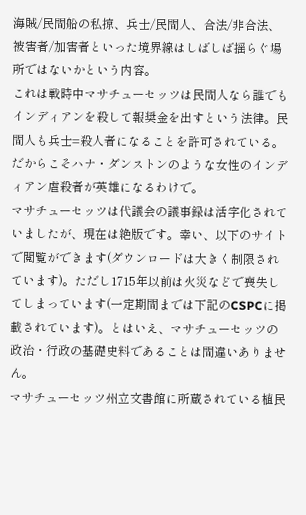海賊/民間船の私掠、兵士/民間人、合法/非合法、被害者/加害者といった境界線はしばしば揺らぐ場所ではないかという内容。
これは戦時中マサチューセッツは民間人なら誰でもインディアンを殺して報奨金を出すという法律。民間人も兵士=殺人者になることを許可されている。だからこそハナ・ダンストンのような女性のインディアン虐殺者が英雄になるわけで。
マサチューセッツは代議会の議事録は活字化されていましたが、現在は絶版です。幸い、以下のサイトで閲覧ができます(ダウンロードは大きく制限されています)。ただし1715年以前は火災などで喪失してしまっています(一定期間までは下記のCSPCに掲載されています)。とはいえ、マサチューセッツの政治・行政の基礎史料であることは間違いありません。
マサチューセッツ州立文書館に所蔵されている植民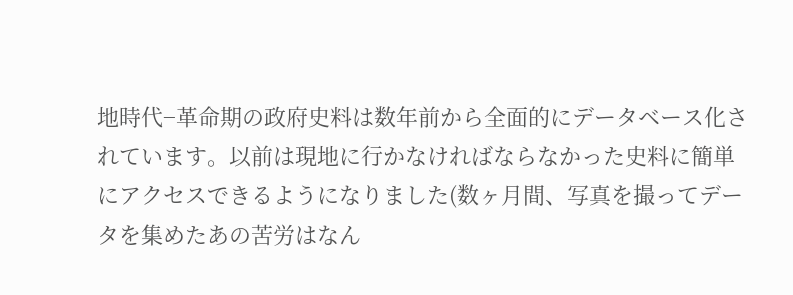地時代−革命期の政府史料は数年前から全面的にデータベース化されています。以前は現地に行かなければならなかった史料に簡単にアクセスできるようになりました(数ヶ月間、写真を撮ってデータを集めたあの苦労はなん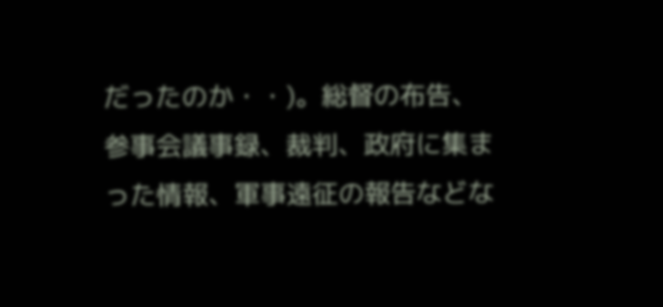だったのか・・)。総督の布告、参事会議事録、裁判、政府に集まった情報、軍事遠征の報告などな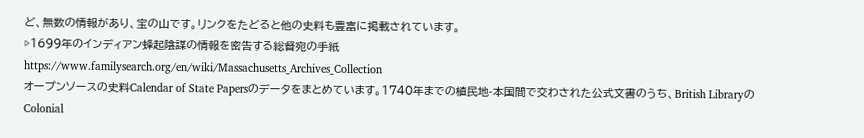ど、無数の情報があり、宝の山です。リンクをたどると他の史料も豊富に掲載されています。
▷1699年のインディアン蜂起陰謀の情報を密告する総督宛の手紙
https://www.familysearch.org/en/wiki/Massachusetts_Archives_Collection
オープンソースの史料Calendar of State Papersのデータをまとめています。1740年までの植民地-本国間で交わされた公式文書のうち、British LibraryのColonial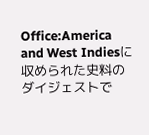Office:America and West Indiesに収められた史料のダイジェストで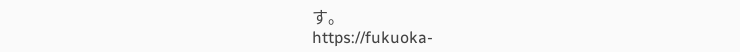す。
https://fukuoka-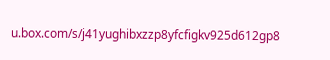u.box.com/s/j41yughibxzzp8yfcfigkv925d612gp8